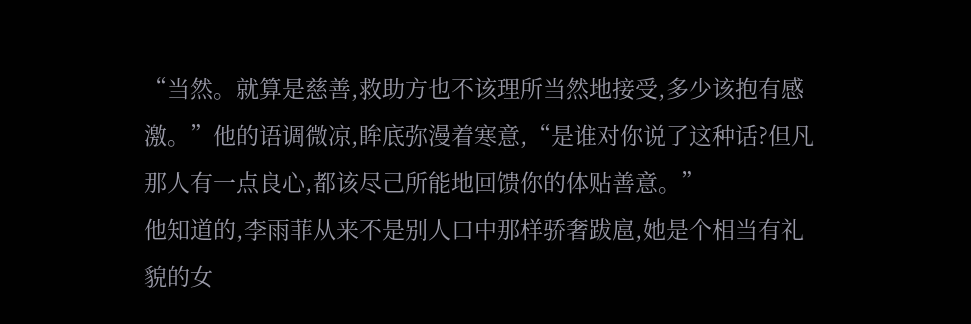“当然。就算是慈善,救助方也不该理所当然地接受,多少该抱有感激。”他的语调微凉,眸底弥漫着寒意,“是谁对你说了这种话?但凡那人有一点良心,都该尽己所能地回馈你的体贴善意。”
他知道的,李雨菲从来不是别人口中那样骄奢跋扈,她是个相当有礼貌的女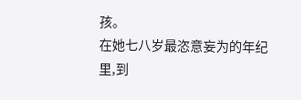孩。
在她七八岁最恣意妄为的年纪里,到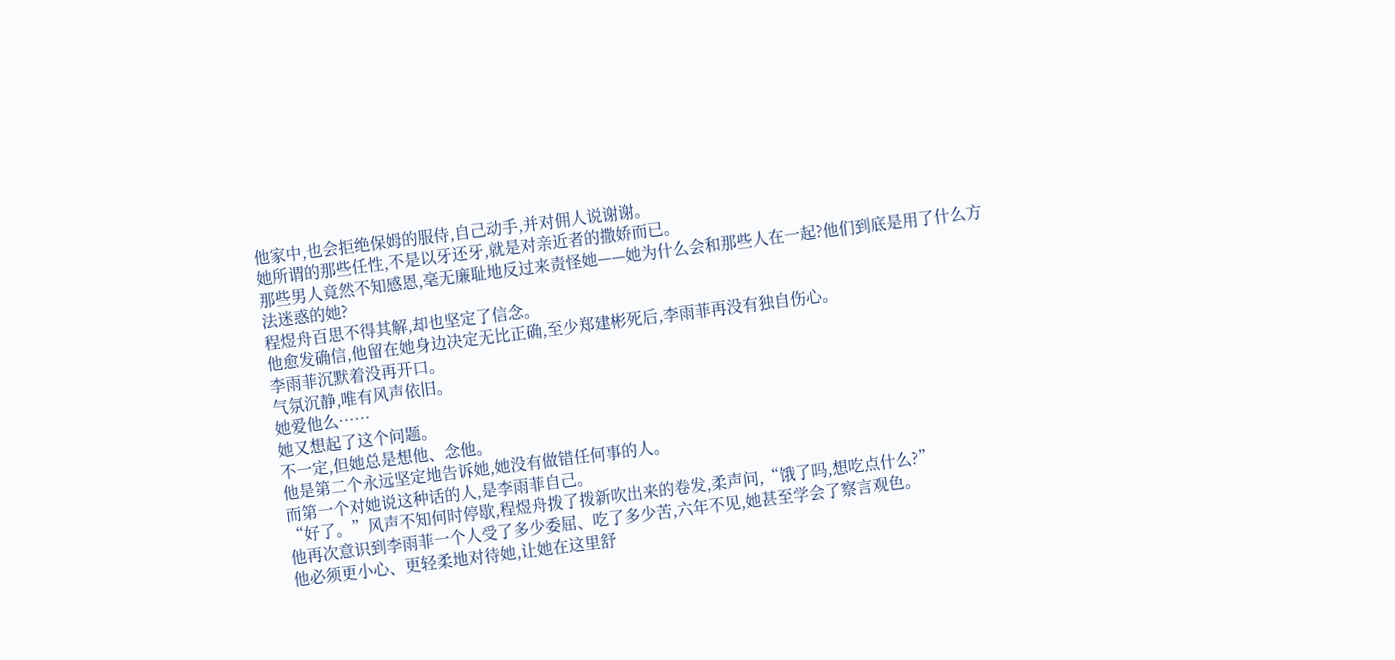他家中,也会拒绝保姆的服侍,自己动手,并对佣人说谢谢。
她所谓的那些任性,不是以牙还牙,就是对亲近者的撒娇而已。
那些男人竟然不知感恩,毫无廉耻地反过来责怪她——她为什么会和那些人在一起?他们到底是用了什么方法迷惑的她?
程煜舟百思不得其解,却也坚定了信念。
他愈发确信,他留在她身边决定无比正确,至少郑建彬死后,李雨菲再没有独自伤心。
李雨菲沉默着没再开口。
气氛沉静,唯有风声依旧。
她爱他么……
她又想起了这个问题。
不一定,但她总是想他、念他。
他是第二个永远坚定地告诉她,她没有做错任何事的人。
而第一个对她说这种话的人,是李雨菲自己。
“好了。”风声不知何时停歇,程煜舟拨了拨新吹出来的卷发,柔声问,“饿了吗,想吃点什么?”
他再次意识到李雨菲一个人受了多少委屈、吃了多少苦,六年不见,她甚至学会了察言观色。
他必须更小心、更轻柔地对待她,让她在这里舒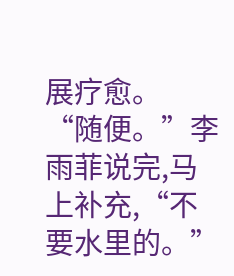展疗愈。
“随便。”李雨菲说完,马上补充,“不要水里的。”